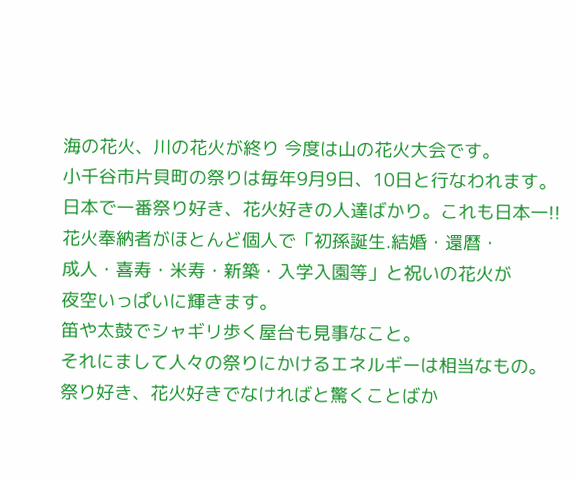海の花火、川の花火が終り 今度は山の花火大会です。
小千谷市片貝町の祭りは毎年9月9日、10日と行なわれます。
日本で一番祭り好き、花火好きの人達ばかり。これも日本一!!
花火奉納者がほとんど個人で「初孫誕生.結婚・還暦・
成人・喜寿・米寿・新築・入学入園等」と祝いの花火が
夜空いっぱいに輝きます。
笛や太鼓でシャギリ歩く屋台も見事なこと。
それにまして人々の祭りにかけるエネルギーは相当なもの。
祭り好き、花火好きでなければと驚くことばか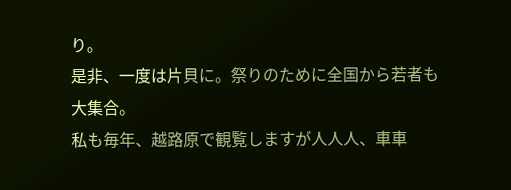り。
是非、一度は片貝に。祭りのために全国から若者も大集合。
私も毎年、越路原で観覧しますが人人人、車車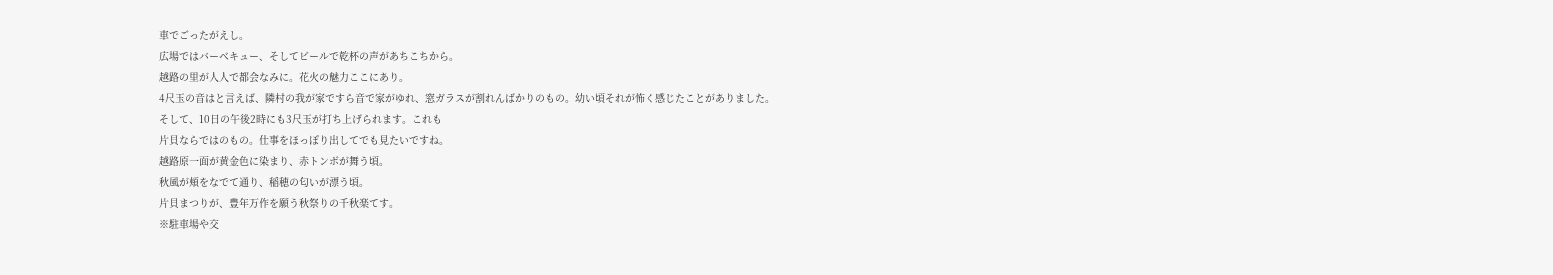車でごったがえし。
広場ではバーベキュー、そしてビールで乾杯の声があちこちから。
越路の里が人人で都会なみに。花火の魅力ここにあり。
4尺玉の音はと言えば、隣村の我が家ですら音で家がゆれ、窓ガラスが割れんばかりのもの。幼い頃それが怖く感じたことがありました。
そして、10日の午後2時にも3尺玉が打ち上げられます。これも
片貝ならではのもの。仕事をほっぽり出してでも見たいですね。
越路原一面が黄金色に染まり、赤トンボが舞う頃。
秋風が頬をなでて通り、稲穂の匂いが漂う頃。
片貝まつりが、豊年万作を願う秋祭りの千秋楽てす。
※駐車場や交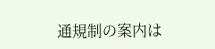通規制の案内は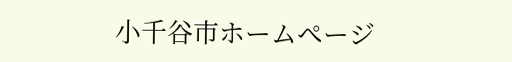小千谷市ホームページ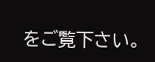をご覧下さい。